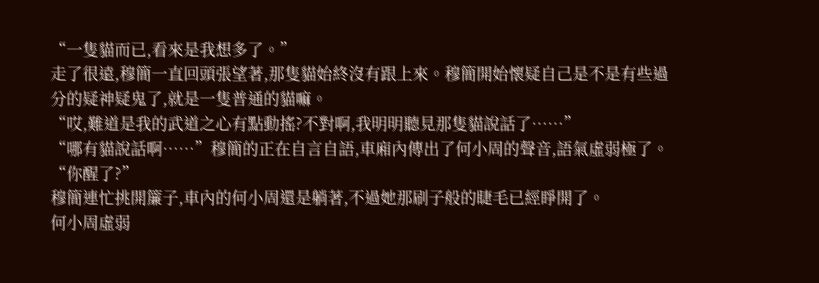“一隻貓而已,看來是我想多了。”
走了很遠,穆簡一直回頭張望著,那隻貓始終沒有跟上來。穆簡開始懷疑自己是不是有些過分的疑神疑鬼了,就是一隻普通的貓嘛。
“哎,難道是我的武道之心有點動搖?不對啊,我明明聽見那隻貓說話了……”
“哪有貓說話啊……”穆簡的正在自言自語,車廂內傳出了何小周的聲音,語氣虛弱極了。
“你醒了?”
穆簡連忙挑開簾子,車內的何小周還是躺著,不過她那刷子般的睫毛已經睜開了。
何小周虛弱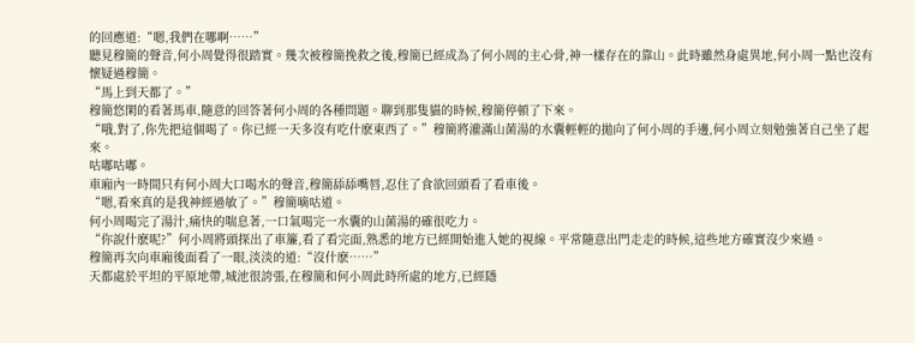的回應道:“嗯,我們在哪啊……”
聽見穆簡的聲音,何小周覺得很踏實。幾次被穆簡挽救之後,穆簡已經成為了何小周的主心骨,神一樣存在的靠山。此時雖然身處異地,何小周一點也沒有懷疑過穆簡。
“馬上到天都了。”
穆簡悠閑的看著馬車,隨意的回答著何小周的各種問題。聊到那隻貓的時候,穆簡停頓了下來。
“哦,對了,你先把這個喝了。你已經一天多沒有吃什麽東西了。”穆簡將灌滿山菌湯的水囊輕輕的拋向了何小周的手邊,何小周立刻勉強著自己坐了起來。
咕嘟咕嘟。
車廂內一時間只有何小周大口喝水的聲音,穆簡舔舔嘴唇,忍住了食欲回頭看了看車後。
“嗯,看來真的是我神經過敏了。”穆簡嘀咕道。
何小周喝完了湯汁,痛快的喘息著,一口氣喝完一水囊的山菌湯的確很吃力。
“你說什麽呢?”何小周將頭探出了車簾,看了看完面,熟悉的地方已經開始進入她的視線。平常隨意出門走走的時候,這些地方確實沒少來過。
穆簡再次向車廂後面看了一眼,淡淡的道:“沒什麽……”
天都處於平坦的平原地帶,城池很誇張,在穆簡和何小周此時所處的地方,已經隱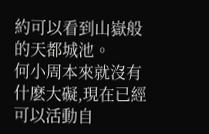約可以看到山嶽般的天都城池。
何小周本來就沒有什麽大礙,現在已經可以活動自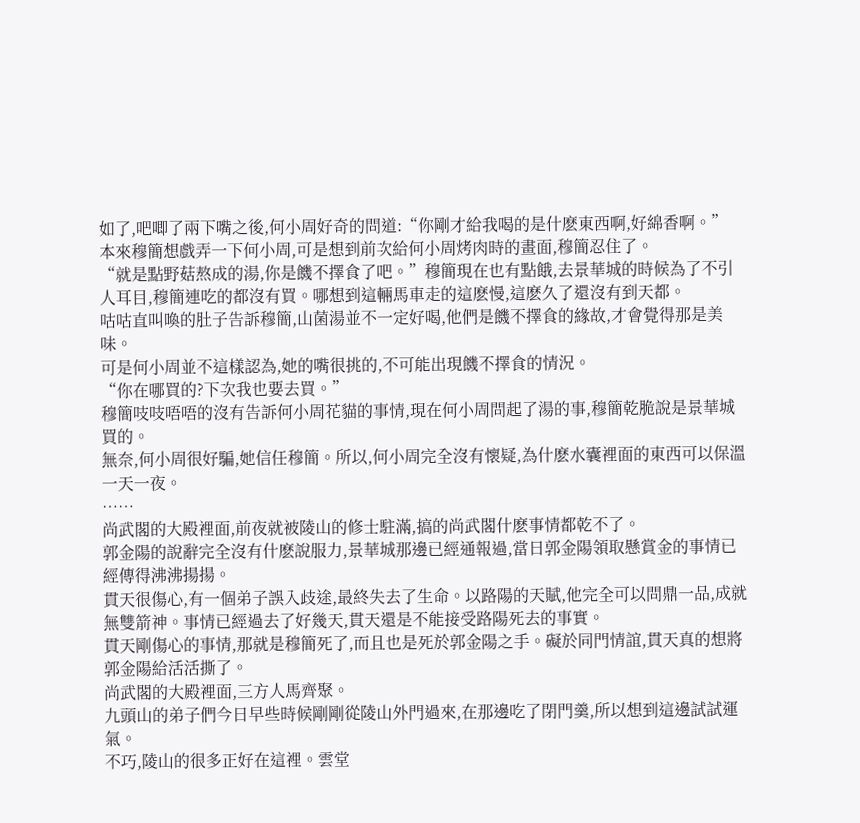如了,吧唧了兩下嘴之後,何小周好奇的問道:“你剛才給我喝的是什麽東西啊,好綿香啊。”
本來穆簡想戲弄一下何小周,可是想到前次給何小周烤肉時的畫面,穆簡忍住了。
“就是點野菇熬成的湯,你是饑不擇食了吧。”穆簡現在也有點餓,去景華城的時候為了不引人耳目,穆簡連吃的都沒有買。哪想到這輛馬車走的這麽慢,這麽久了還沒有到天都。
咕咕直叫喚的肚子告訴穆簡,山菌湯並不一定好喝,他們是饑不擇食的緣故,才會覺得那是美味。
可是何小周並不這樣認為,她的嘴很挑的,不可能出現饑不擇食的情況。
“你在哪買的?下次我也要去買。”
穆簡吱吱唔唔的沒有告訴何小周花貓的事情,現在何小周問起了湯的事,穆簡乾脆說是景華城買的。
無奈,何小周很好騙,她信任穆簡。所以,何小周完全沒有懷疑,為什麽水囊裡面的東西可以保溫一天一夜。
……
尚武閣的大殿裡面,前夜就被陵山的修士駐滿,搞的尚武閣什麽事情都乾不了。
郭金陽的說辭完全沒有什麽說服力,景華城那邊已經通報過,當日郭金陽領取懸賞金的事情已經傳得沸沸揚揚。
貫天很傷心,有一個弟子誤入歧途,最終失去了生命。以路陽的天賦,他完全可以問鼎一品,成就無雙箭神。事情已經過去了好幾天,貫天還是不能接受路陽死去的事實。
貫天剛傷心的事情,那就是穆簡死了,而且也是死於郭金陽之手。礙於同門情誼,貫天真的想將郭金陽給活活撕了。
尚武閣的大殿裡面,三方人馬齊聚。
九頭山的弟子們今日早些時候剛剛從陵山外門過來,在那邊吃了閉門羹,所以想到這邊試試運氣。
不巧,陵山的很多正好在這裡。雲堂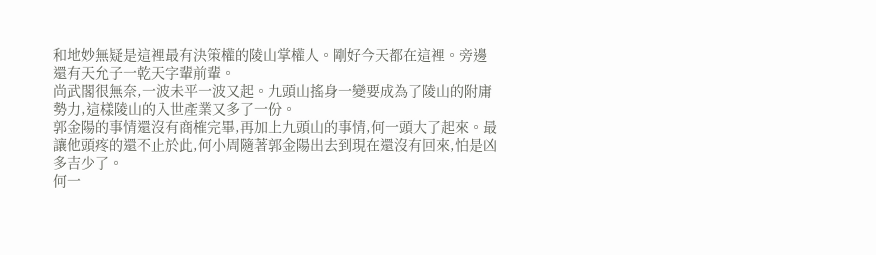和地妙無疑是這裡最有決策權的陵山掌權人。剛好今天都在這裡。旁邊還有天允子一乾天字輩前輩。
尚武閣很無奈,一波未平一波又起。九頭山搖身一變要成為了陵山的附庸勢力,這樣陵山的入世產業又多了一份。
郭金陽的事情還沒有商榷完畢,再加上九頭山的事情,何一頭大了起來。最讓他頭疼的還不止於此,何小周隨著郭金陽出去到現在還沒有回來,怕是凶多吉少了。
何一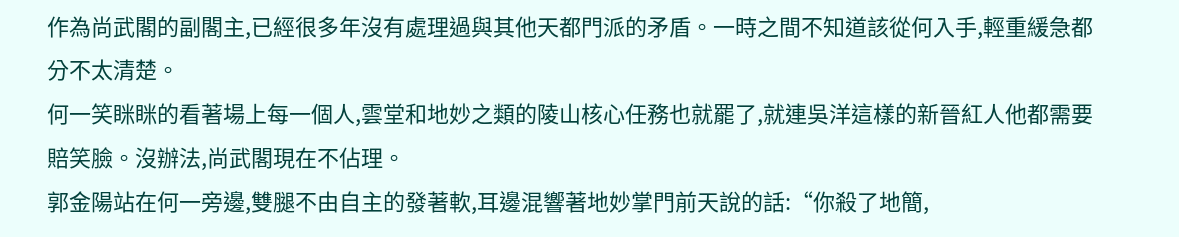作為尚武閣的副閣主,已經很多年沒有處理過與其他天都門派的矛盾。一時之間不知道該從何入手,輕重緩急都分不太清楚。
何一笑眯眯的看著場上每一個人,雲堂和地妙之類的陵山核心任務也就罷了,就連吳洋這樣的新晉紅人他都需要賠笑臉。沒辦法,尚武閣現在不佔理。
郭金陽站在何一旁邊,雙腿不由自主的發著軟,耳邊混響著地妙掌門前天說的話:“你殺了地簡,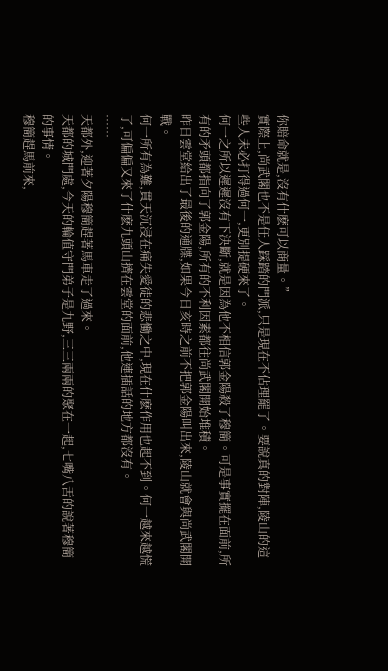你賠命就是,沒有什麽可以商量。”
實際上,尚武閣也不是任人踩踏的門派,只是現在不佔理罷了。要說真的對陣,陵山的這些人未必打得過何一,更別提硬來了。
何一之所以遲遲沒有下決斷,就是因為他不相信郭金陽殺了穆簡。可是事實擺在面前,所有的矛頭都指向了郭金陽,所有的不利因素都往尚武閣開始堆積。
昨日雲堂給出了最後的通牒,如果今日亥時之前不把郭金陽叫出來,陵山就會與尚武閣開戰。
何一所有為難,貫天沉浸在痛失愛徒的悲慟之中,現在什麽作用也起不到。何一越來越慌了,可偏偏又來了什麽九頭山擠在雲堂的面前,他連插話的地方都沒有。
……
天都外,迎著夕陽穆簡趕著馬車走了過來。
天都的城門處,今天的輪值守門弟子是九野,三三兩兩的聚在一起,七嘴八舌的說著穆簡的事情。
穆簡趕馬前來,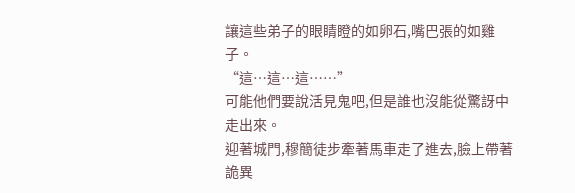讓這些弟子的眼睛瞪的如卵石,嘴巴張的如雞子。
“這…這…這……”
可能他們要說活見鬼吧,但是誰也沒能從驚訝中走出來。
迎著城門,穆簡徒步牽著馬車走了進去,臉上帶著詭異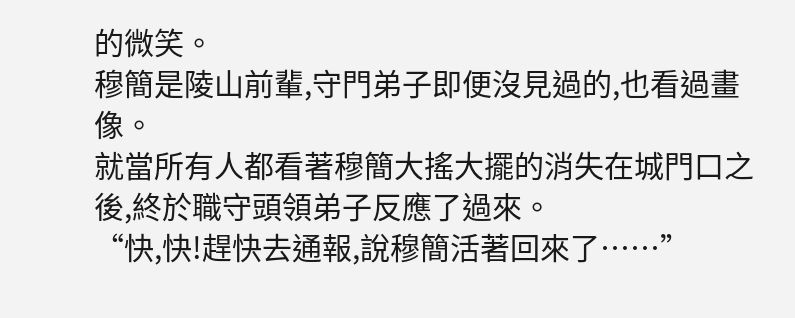的微笑。
穆簡是陵山前輩,守門弟子即便沒見過的,也看過畫像。
就當所有人都看著穆簡大搖大擺的消失在城門口之後,終於職守頭領弟子反應了過來。
“快,快!趕快去通報,說穆簡活著回來了……”